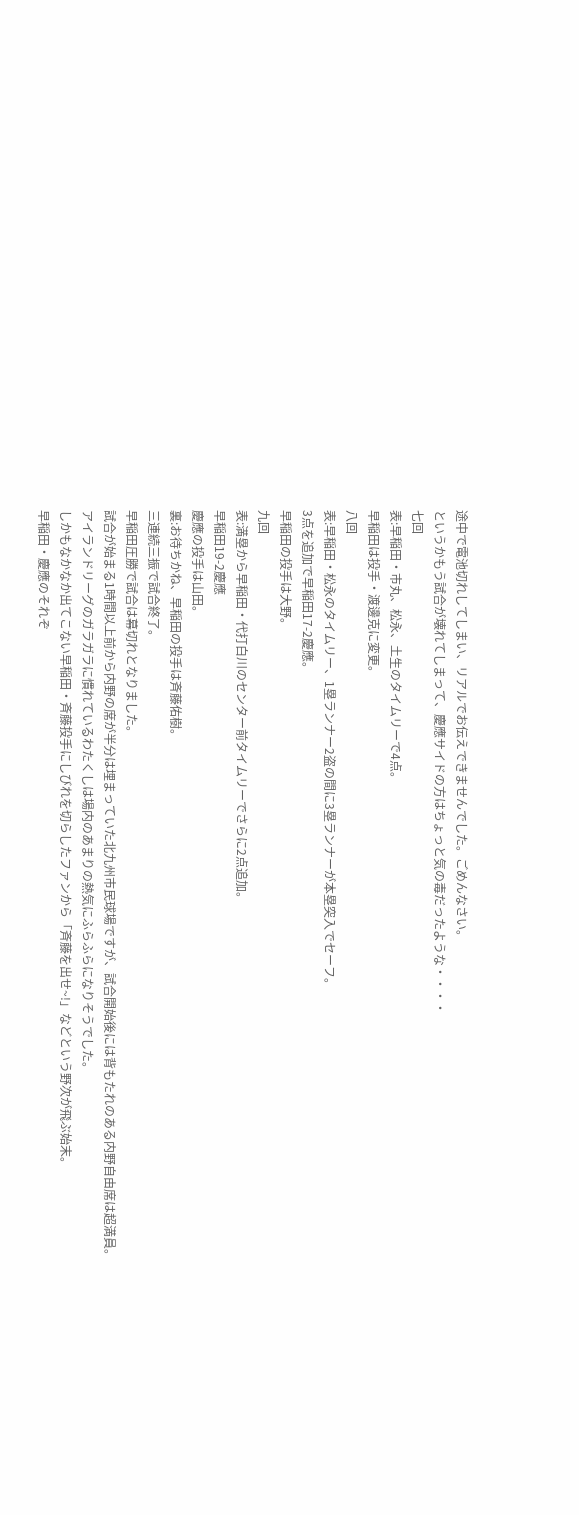途中で電池切れしてしまい、リアルでお伝えできませんでした。ごめんなさい。
というかもう試合が壊れてしまって、慶應サイドの方はちょっと気の毒だったような・・・・
七回
表:早稲田・市丸、松永、土生のタイムリーで4点。
早稲田は投手・渡邊克に変更。
八回
表:早稲田・松永のタイムリー、1塁ランナー2盗の間に3塁ランナーが本塁突入でセーフ。
3点を追加で早稲田17-2慶應。
早稲田の投手は大野。
九回
表:満塁から早稲田・代打白川のセンター前タイムリーでさらに2点追加。
早稲田19-2慶應
慶應の投手は山田。
裏:お待ちかね、早稲田の投手は斉藤佑樹。
三連続三振で試合終了。
早稲田圧勝で試合は幕切れとなりました。
試合が始まる1時間以上前から内野の席が半分は埋まっていた北九州市民球場ですが、試合開始後には背もたれのある内野自由席は超満員。
アイランドリーグのガラガラに慣れているわたくしは場内のあまりの熱気にふらふらになりそうでした。
しかもなかなか出てこない早稲田・斉藤投手にしびれを切らしたファンから「斉藤を出せ~!」などという野次が飛ぶ始末。
早稲田・慶應のそれぞ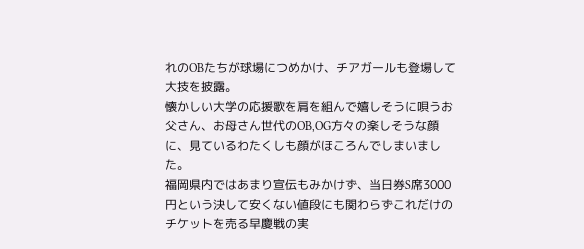れのOBたちが球場につめかけ、チアガールも登場して大技を披露。
懐かしい大学の応援歌を肩を組んで嬉しそうに唄うお父さん、お母さん世代のOB,OG方々の楽しそうな顔に、見ているわたくしも顔がほころんでしまいました。
福岡県内ではあまり宣伝もみかけず、当日券S席3000円という決して安くない値段にも関わらずこれだけのチケットを売る早慶戦の実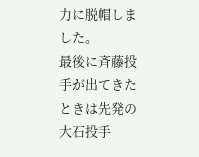力に脱帽しました。
最後に斉藤投手が出てきたときは先発の大石投手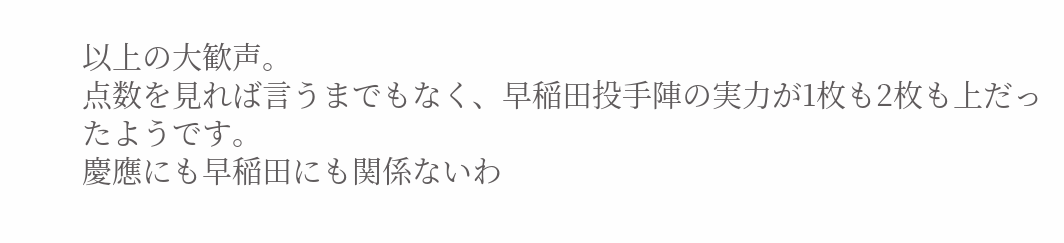以上の大歓声。
点数を見れば言うまでもなく、早稲田投手陣の実力が1枚も2枚も上だったようです。
慶應にも早稲田にも関係ないわ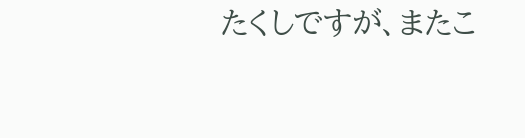たくしですが、またこ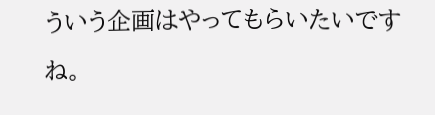ういう企画はやってもらいたいですね。